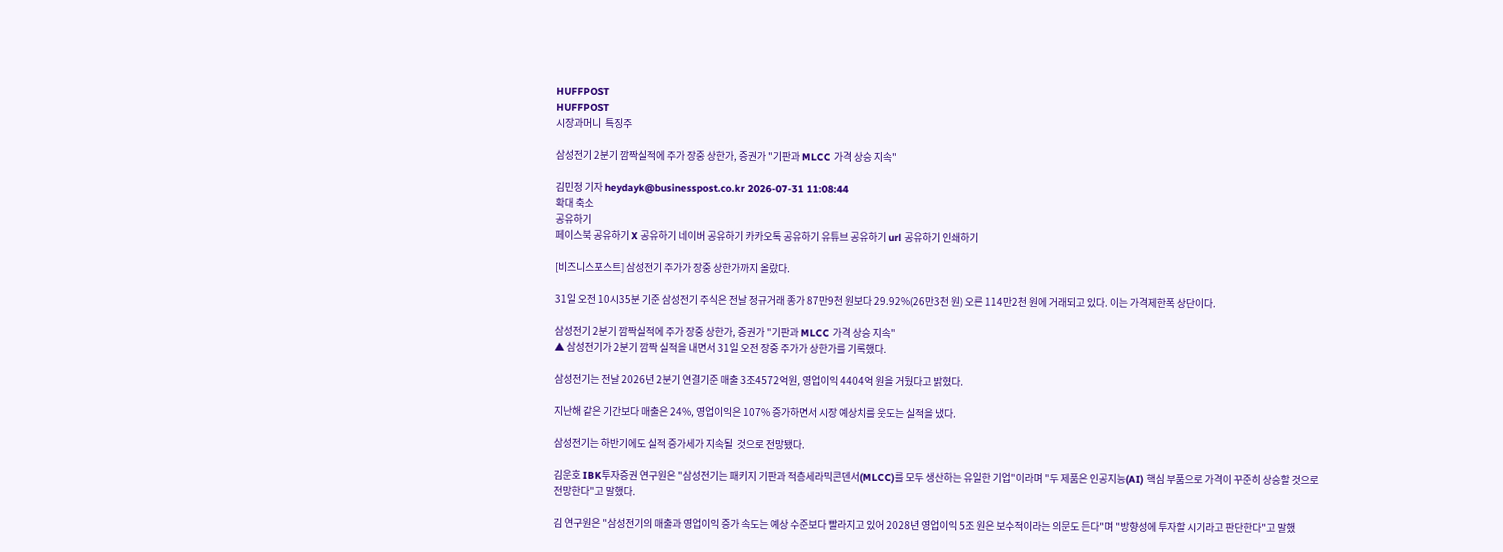HUFFPOST
HUFFPOST
시장과머니  특징주

삼성전기 2분기 깜짝실적에 주가 장중 상한가, 증권가 "기판과 MLCC 가격 상승 지속"

김민정 기자 heydayk@businesspost.co.kr 2026-07-31 11:08:44
확대 축소
공유하기
페이스북 공유하기 X 공유하기 네이버 공유하기 카카오톡 공유하기 유튜브 공유하기 url 공유하기 인쇄하기

[비즈니스포스트] 삼성전기 주가가 장중 상한가까지 올랐다.

31일 오전 10시35분 기준 삼성전기 주식은 전날 정규거래 종가 87만9천 원보다 29.92%(26만3천 원) 오른 114만2천 원에 거래되고 있다. 이는 가격제한폭 상단이다.

삼성전기 2분기 깜짝실적에 주가 장중 상한가, 증권가 "기판과 MLCC 가격 상승 지속"
▲ 삼성전기가 2분기 깜짝 실적을 내면서 31일 오전 장중 주가가 상한가를 기록했다.

삼성전기는 전날 2026년 2분기 연결기준 매출 3조4572억원, 영업이익 4404억 원을 거뒀다고 밝혔다.

지난해 같은 기간보다 매출은 24%, 영업이익은 107% 증가하면서 시장 예상치를 웃도는 실적을 냈다.

삼성전기는 하반기에도 실적 증가세가 지속될  것으로 전망됐다.

김운호 IBK투자증권 연구원은 "삼성전기는 패키지 기판과 적층세라믹콘덴서(MLCC)를 모두 생산하는 유일한 기업"이라며 "두 제품은 인공지능(AI) 핵심 부품으로 가격이 꾸준히 상승할 것으로 전망한다"고 말했다.

김 연구원은 "삼성전기의 매출과 영업이익 증가 속도는 예상 수준보다 빨라지고 있어 2028년 영업이익 5조 원은 보수적이라는 의문도 든다"며 "방향성에 투자할 시기라고 판단한다"고 말했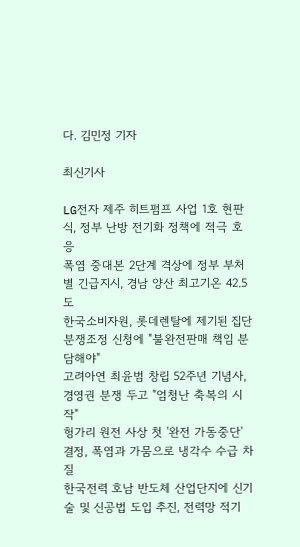다. 김민정 기자

최신기사

LG전자 제주 히트펌프 사업 1호 현판식, 정부 난방 전기화 정책에 적극 호응
폭염 중대본 2단계 격상에 정부 부처별 긴급지시, 경남 양산 최고기온 42.5도
한국소비자원, 롯데렌탈에 제기된 집단분쟁조정 신청에 "불완전판매 책임 분담해야"
고려아연 최윤범 창립 52주년 기념사, 경영권 분쟁 두고 "엄청난 축복의 시작"
헝가리 원전 사상 첫 '완전 가동중단' 결정, 폭염과 가뭄으로 냉각수 수급 차질
한국전력 호남 반도체 산업단지에 신기술 및 신공법 도입 추진, 전력망 적기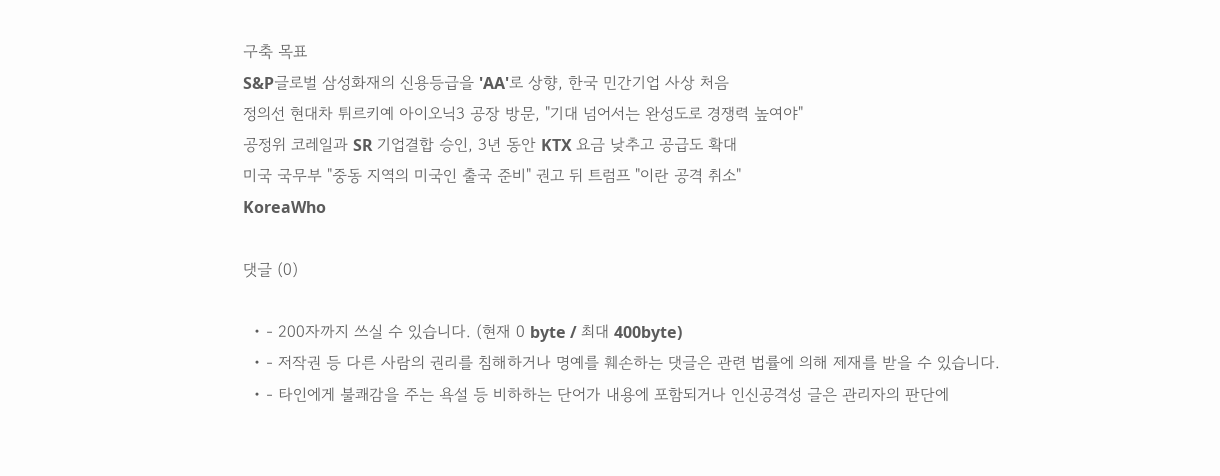구축 목표
S&P글로벌 삼성화재의 신용등급을 'AA'로 상향, 한국 민간기업 사상 처음
정의선 현대차 튀르키예 아이오닉3 공장 방문, "기대 넘어서는 완성도로 경쟁력 높여야"
공정위 코레일과 SR 기업결합 승인, 3년 동안 KTX 요금 낮추고 공급도 확대
미국 국무부 "중동 지역의 미국인 출국 준비" 권고 뒤 트럼프 "이란 공격 취소"
KoreaWho

댓글 (0)

  • - 200자까지 쓰실 수 있습니다. (현재 0 byte / 최대 400byte)
  • - 저작권 등 다른 사람의 권리를 침해하거나 명예를 훼손하는 댓글은 관련 법률에 의해 제재를 받을 수 있습니다.
  • - 타인에게 불쾌감을 주는 욕설 등 비하하는 단어가 내용에 포함되거나 인신공격성 글은 관리자의 판단에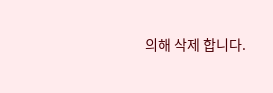의해 삭제 합니다.